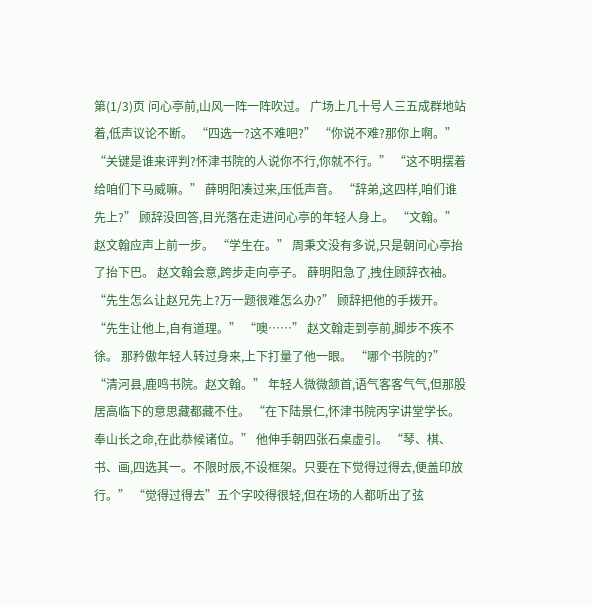第(1/3)页 问心亭前,山风一阵一阵吹过。 广场上几十号人三五成群地站着,低声议论不断。 “四选一?这不难吧?” “你说不难?那你上啊。” “关键是谁来评判?怀津书院的人说你不行,你就不行。” “这不明摆着给咱们下马威嘛。” 薛明阳凑过来,压低声音。 “辞弟,这四样,咱们谁先上?” 顾辞没回答,目光落在走进问心亭的年轻人身上。 “文翰。” 赵文翰应声上前一步。 “学生在。” 周秉文没有多说,只是朝问心亭抬了抬下巴。 赵文翰会意,跨步走向亭子。 薛明阳急了,拽住顾辞衣袖。 “先生怎么让赵兄先上?万一题很难怎么办?” 顾辞把他的手拨开。 “先生让他上,自有道理。” “噢……” 赵文翰走到亭前,脚步不疾不徐。 那矜傲年轻人转过身来,上下打量了他一眼。 “哪个书院的?” “清河县,鹿鸣书院。赵文翰。” 年轻人微微颔首,语气客客气气,但那股居高临下的意思藏都藏不住。 “在下陆景仁,怀津书院丙字讲堂学长。奉山长之命,在此恭候诸位。” 他伸手朝四张石桌虚引。 “琴、棋、书、画,四选其一。不限时辰,不设框架。只要在下觉得过得去,便盖印放行。” “觉得过得去”五个字咬得很轻,但在场的人都听出了弦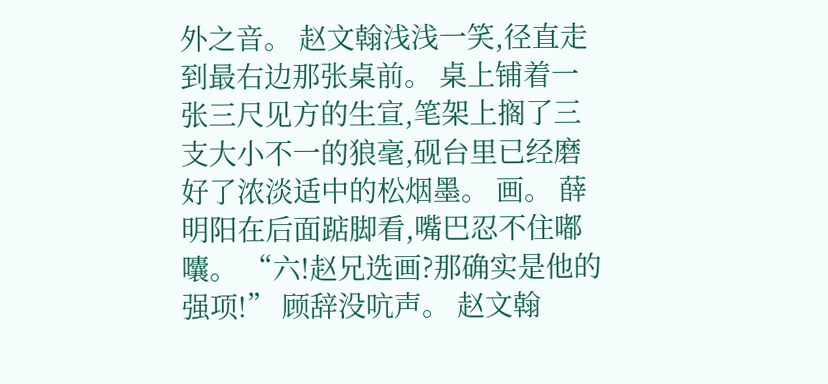外之音。 赵文翰浅浅一笑,径直走到最右边那张桌前。 桌上铺着一张三尺见方的生宣,笔架上搁了三支大小不一的狼毫,砚台里已经磨好了浓淡适中的松烟墨。 画。 薛明阳在后面踮脚看,嘴巴忍不住嘟囔。 “六!赵兄选画?那确实是他的强项!” 顾辞没吭声。 赵文翰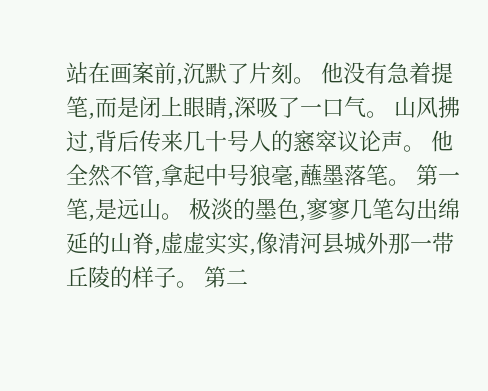站在画案前,沉默了片刻。 他没有急着提笔,而是闭上眼睛,深吸了一口气。 山风拂过,背后传来几十号人的窸窣议论声。 他全然不管,拿起中号狼毫,蘸墨落笔。 第一笔,是远山。 极淡的墨色,寥寥几笔勾出绵延的山脊,虚虚实实,像清河县城外那一带丘陵的样子。 第二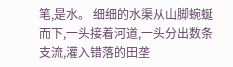笔,是水。 细细的水渠从山脚蜿蜒而下,一头接着河道,一头分出数条支流,灌入错落的田垄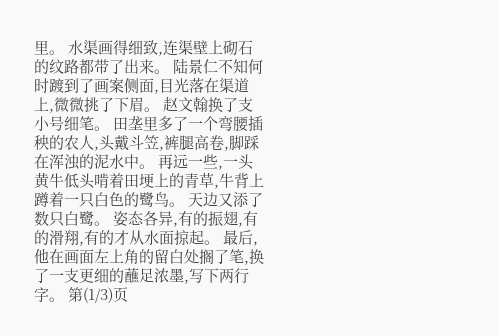里。 水渠画得细致,连渠壁上砌石的纹路都带了出来。 陆景仁不知何时踱到了画案侧面,目光落在渠道上,微微挑了下眉。 赵文翰换了支小号细笔。 田垄里多了一个弯腰插秧的农人,头戴斗笠,裤腿高卷,脚踩在浑浊的泥水中。 再远一些,一头黄牛低头啃着田埂上的青草,牛背上蹲着一只白色的鹭鸟。 天边又添了数只白鹭。 姿态各异,有的振翅,有的滑翔,有的才从水面掠起。 最后,他在画面左上角的留白处搁了笔,换了一支更细的蘸足浓墨,写下两行字。 第(1/3)页